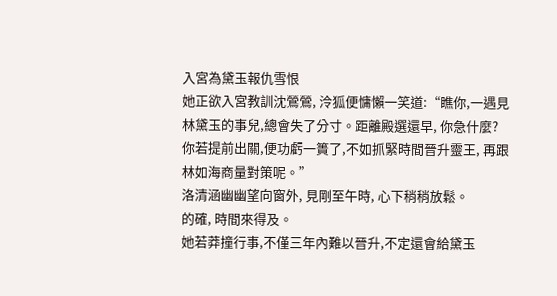入宮為黛玉報仇雪恨
她正欲入宮教訓沈鶯鶯, 泠狐便慵懶一笑道:“瞧你,一遇見林黛玉的事兒,總會失了分寸。距離殿選還早, 你急什麼?
你若提前出關,便功虧一簣了,不如抓緊時間晉升靈王, 再跟林如海商量對策呢。”
洛清涵幽幽望向窗外, 見剛至午時, 心下稍稍放鬆。
的確, 時間來得及。
她若莽撞行事,不僅三年內難以晉升,不定還會給黛玉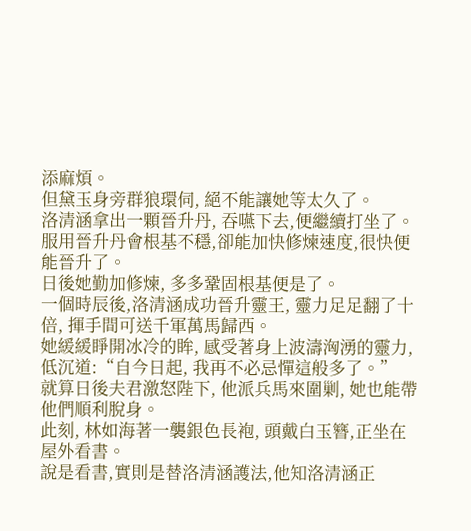添麻煩。
但黛玉身旁群狼環伺, 絕不能讓她等太久了。
洛清涵拿出一顆晉升丹, 吞嚥下去,便繼續打坐了。
服用晉升丹會根基不穩,卻能加快修煉速度,很快便能晉升了。
日後她勤加修煉, 多多鞏固根基便是了。
一個時辰後,洛清涵成功晉升靈王, 靈力足足翻了十倍, 揮手間可送千軍萬馬歸西。
她緩緩睜開冰冷的眸, 感受著身上波濤洶湧的靈力, 低沉道:“自今日起, 我再不必忌憚這般多了。”
就算日後夫君激怒陛下, 他派兵馬來圍剿, 她也能帶他們順利脫身。
此刻, 林如海著一襲銀色長袍, 頭戴白玉簪,正坐在屋外看書。
說是看書,實則是替洛清涵護法,他知洛清涵正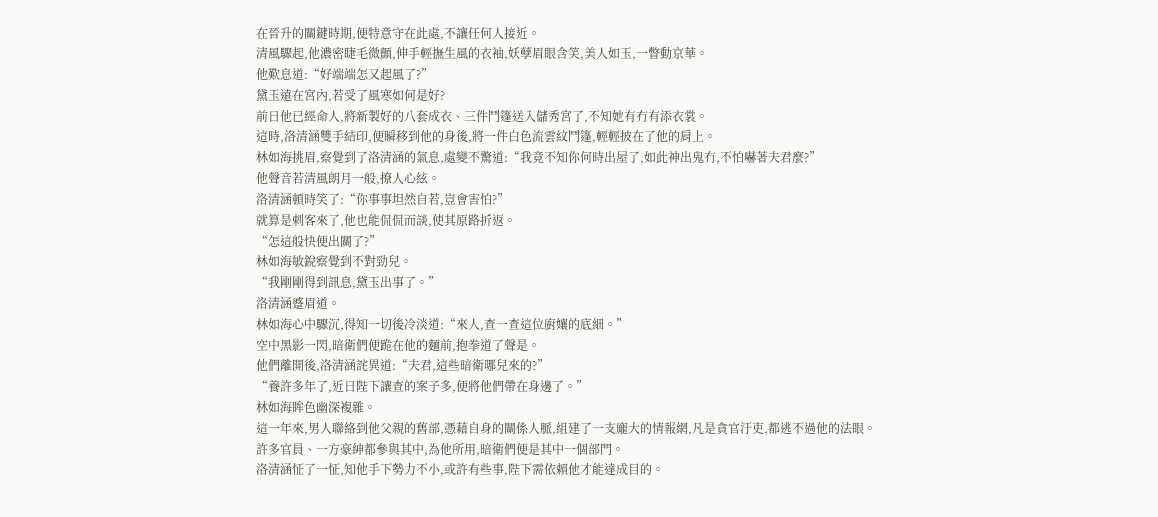在晉升的關鍵時期,便特意守在此處,不讓任何人接近。
清風驟起,他濃密睫毛微顫,伸手輕撫生風的衣袖,妖孽眉眼含笑,美人如玉,一瞥動京華。
他歎息道:“好端端怎又起風了?”
黛玉遠在宮內,若受了風寒如何是好?
前日他已經命人,將新製好的八套成衣、三件鬥篷送入儲秀宮了,不知她有冇有添衣裳。
這時,洛清涵雙手結印,便瞬移到他的身後,將一件白色流雲紋鬥篷,輕輕披在了他的肩上。
林如海挑眉,察覺到了洛清涵的氣息,處變不驚道:“我竟不知你何時出屋了,如此神出鬼冇,不怕嚇著夫君麼?”
他聲音若清風朗月一般,撩人心絃。
洛清涵頓時笑了:“你事事坦然自若,豈會害怕?”
就算是刺客來了,他也能侃侃而談,使其原路折返。
“怎這般快便出關了?”
林如海敏銳察覺到不對勁兒。
“我剛剛得到訊息,黛玉出事了。”
洛清涵蹙眉道。
林如海心中驟沉,得知一切後冷淡道:“來人,查一查這位廚孃的底細。”
空中黑影一閃,暗衛們便跪在他的麵前,抱拳道了聲是。
他們離開後,洛清涵詫異道:“夫君,這些暗衛哪兒來的?”
“養許多年了,近日陛下讓查的案子多,便將他們帶在身邊了。”
林如海眸色幽深複雜。
這一年來,男人聯絡到他父親的舊部,憑藉自身的關係人脈,組建了一支龐大的情報網,凡是貪官汙吏,都逃不過他的法眼。
許多官員、一方豪紳都參與其中,為他所用,暗衛們便是其中一個部門。
洛清涵怔了一怔,知他手下勢力不小,或許有些事,陛下需依賴他才能達成目的。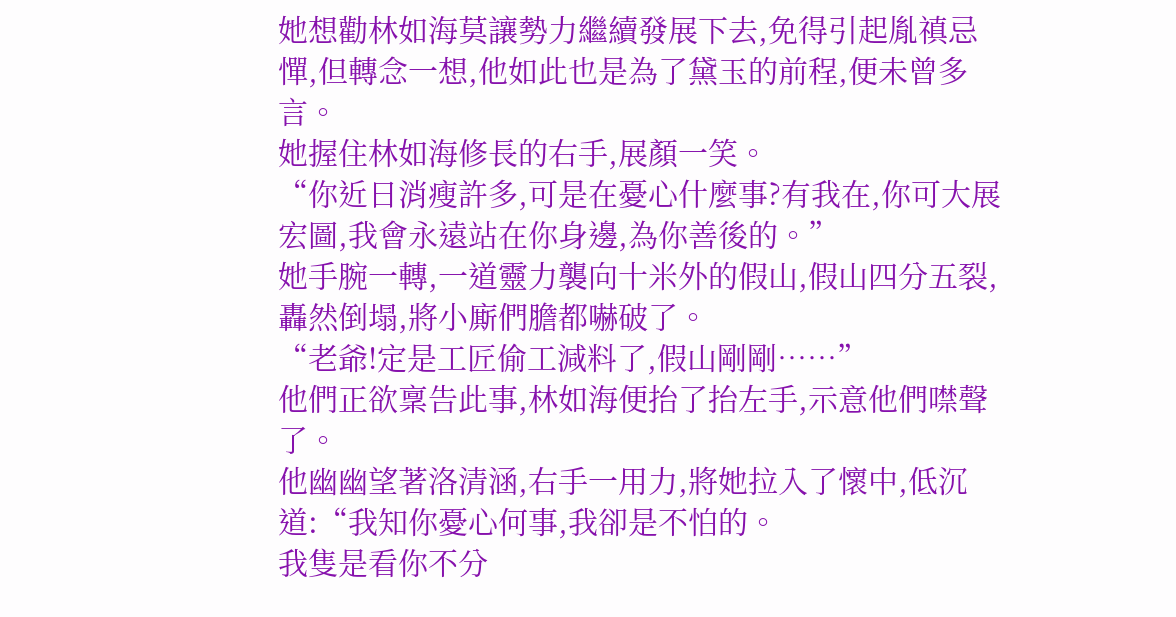她想勸林如海莫讓勢力繼續發展下去,免得引起胤禛忌憚,但轉念一想,他如此也是為了黛玉的前程,便未曾多言。
她握住林如海修長的右手,展顏一笑。
“你近日消瘦許多,可是在憂心什麼事?有我在,你可大展宏圖,我會永遠站在你身邊,為你善後的。”
她手腕一轉,一道靈力襲向十米外的假山,假山四分五裂,轟然倒塌,將小廝們膽都嚇破了。
“老爺!定是工匠偷工減料了,假山剛剛……”
他們正欲稟告此事,林如海便抬了抬左手,示意他們噤聲了。
他幽幽望著洛清涵,右手一用力,將她拉入了懷中,低沉道:“我知你憂心何事,我卻是不怕的。
我隻是看你不分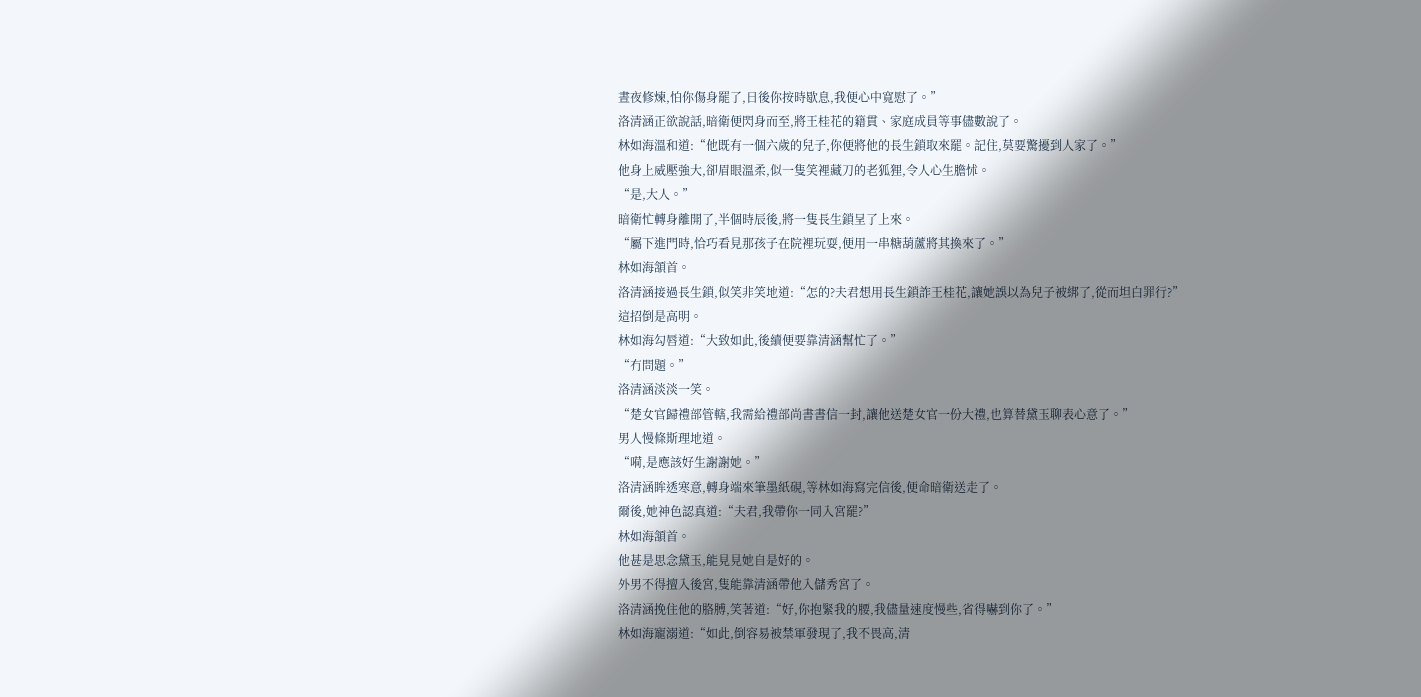晝夜修煉,怕你傷身罷了,日後你按時歇息,我便心中寬慰了。”
洛清涵正欲說話,暗衛便閃身而至,將王桂花的籍貫、家庭成員等事儘數說了。
林如海溫和道:“他既有一個六歲的兒子,你便將他的長生鎖取來罷。記住,莫要驚擾到人家了。”
他身上威壓強大,卻眉眼溫柔,似一隻笑裡藏刀的老狐狸,令人心生膽怵。
“是,大人。”
暗衛忙轉身離開了,半個時辰後,將一隻長生鎖呈了上來。
“屬下進門時,恰巧看見那孩子在院裡玩耍,便用一串糖葫蘆將其換來了。”
林如海頷首。
洛清涵接過長生鎖,似笑非笑地道:“怎的?夫君想用長生鎖詐王桂花,讓她誤以為兒子被綁了,從而坦白罪行?”
這招倒是高明。
林如海勾唇道:“大致如此,後續便要靠清涵幫忙了。”
“冇問題。”
洛清涵淡淡一笑。
“楚女官歸禮部管轄,我需給禮部尚書書信一封,讓他送楚女官一份大禮,也算替黛玉聊表心意了。”
男人慢條斯理地道。
“嗬,是應該好生謝謝她。”
洛清涵眸透寒意,轉身端來筆墨紙硯,等林如海寫完信後,便命暗衛送走了。
爾後,她神色認真道:“夫君,我帶你一同入宮罷?”
林如海頷首。
他甚是思念黛玉,能見見她自是好的。
外男不得擅入後宮,隻能靠清涵帶他入儲秀宮了。
洛清涵挽住他的胳膊,笑著道:“好,你抱緊我的腰,我儘量速度慢些,省得嚇到你了。”
林如海寵溺道:“如此,倒容易被禁軍發現了,我不畏高,清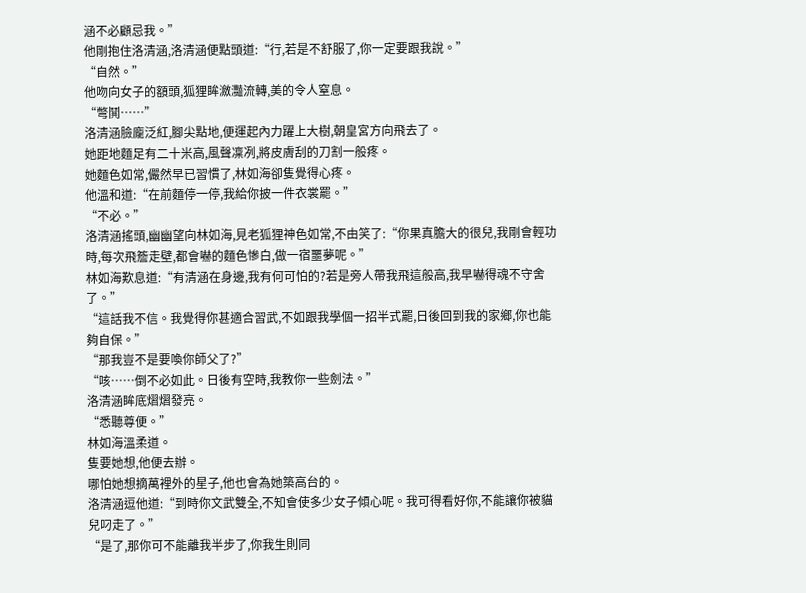涵不必顧忌我。”
他剛抱住洛清涵,洛清涵便點頭道:“行,若是不舒服了,你一定要跟我說。”
“自然。”
他吻向女子的額頭,狐狸眸瀲灩流轉,美的令人窒息。
“彆鬨……”
洛清涵臉龐泛紅,腳尖點地,便運起內力躍上大樹,朝皇宮方向飛去了。
她距地麵足有二十米高,風聲凜冽,將皮膚刮的刀割一般疼。
她麵色如常,儼然早已習慣了,林如海卻隻覺得心疼。
他溫和道:“在前麵停一停,我給你披一件衣裳罷。”
“不必。”
洛清涵搖頭,幽幽望向林如海,見老狐狸神色如常,不由笑了:“你果真膽大的很兒,我剛會輕功時,每次飛簷走壁,都會嚇的麵色慘白,做一宿噩夢呢。”
林如海歎息道:“有清涵在身邊,我有何可怕的?若是旁人帶我飛這般高,我早嚇得魂不守舍了。”
“這話我不信。我覺得你甚適合習武,不如跟我學個一招半式罷,日後回到我的家鄉,你也能夠自保。”
“那我豈不是要喚你師父了?”
“咳……倒不必如此。日後有空時,我教你一些劍法。”
洛清涵眸底熠熠發亮。
“悉聽尊便。”
林如海溫柔道。
隻要她想,他便去辦。
哪怕她想摘萬裡外的星子,他也會為她築高台的。
洛清涵逗他道:“到時你文武雙全,不知會使多少女子傾心呢。我可得看好你,不能讓你被貓兒叼走了。”
“是了,那你可不能離我半步了,你我生則同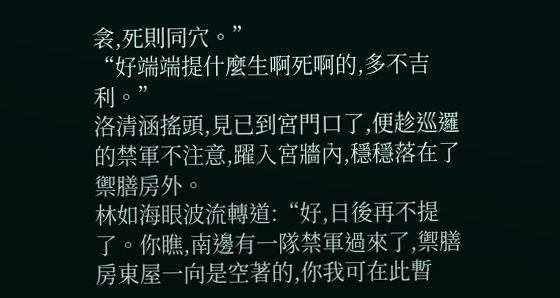衾,死則同穴。”
“好端端提什麼生啊死啊的,多不吉利。”
洛清涵搖頭,見已到宮門口了,便趁巡邏的禁軍不注意,躍入宮牆內,穩穩落在了禦膳房外。
林如海眼波流轉道:“好,日後再不提了。你瞧,南邊有一隊禁軍過來了,禦膳房東屋一向是空著的,你我可在此暫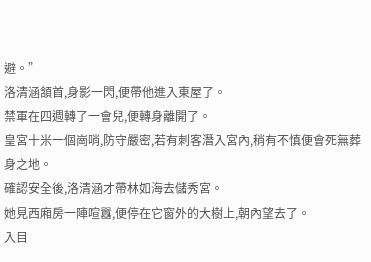避。”
洛清涵頷首,身影一閃,便帶他進入東屋了。
禁軍在四週轉了一會兒,便轉身離開了。
皇宮十米一個崗哨,防守嚴密,若有刺客潛入宮內,稍有不慎便會死無葬身之地。
確認安全後,洛清涵才帶林如海去儲秀宮。
她見西廂房一陣喧囂,便停在它窗外的大樹上,朝內望去了。
入目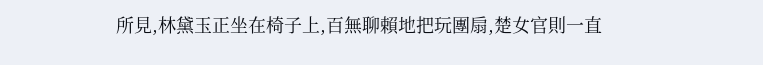所見,林黛玉正坐在椅子上,百無聊賴地把玩團扇,楚女官則一直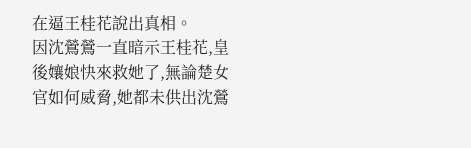在逼王桂花說出真相。
因沈鶯鶯一直暗示王桂花,皇後孃娘快來救她了,無論楚女官如何威脅,她都未供出沈鶯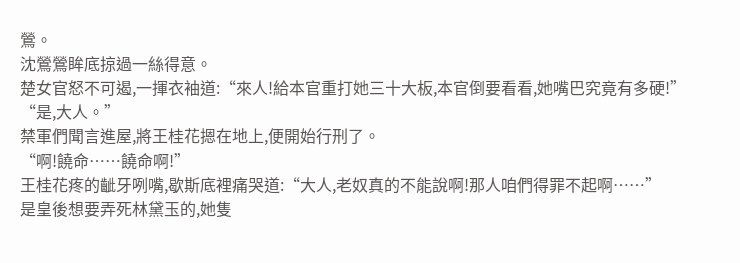鶯。
沈鶯鶯眸底掠過一絲得意。
楚女官怒不可遏,一揮衣袖道:“來人!給本官重打她三十大板,本官倒要看看,她嘴巴究竟有多硬!”
“是,大人。”
禁軍們聞言進屋,將王桂花摁在地上,便開始行刑了。
“啊!饒命……饒命啊!”
王桂花疼的齜牙咧嘴,歇斯底裡痛哭道:“大人,老奴真的不能說啊!那人咱們得罪不起啊……”
是皇後想要弄死林黛玉的,她隻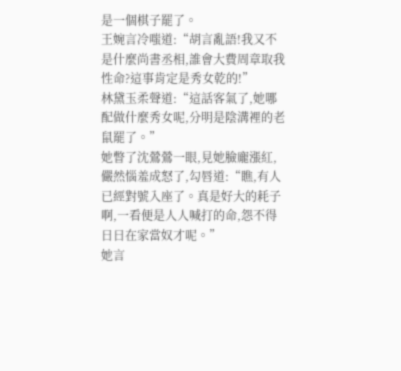是一個棋子罷了。
王婉言冷嗤道:“胡言亂語!我又不是什麼尚書丞相,誰會大費周章取我性命?這事肯定是秀女乾的!”
林黛玉柔聲道:“這話客氣了,她哪配做什麼秀女呢,分明是陰溝裡的老鼠罷了。”
她瞥了沈鶯鶯一眼,見她臉龐漲紅,儼然惱羞成怒了,勾唇道:“瞧,有人已經對號入座了。真是好大的耗子啊,一看便是人人喊打的命,怨不得日日在家當奴才呢。”
她言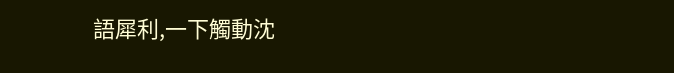語犀利,一下觸動沈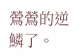鶯鶯的逆鱗了。